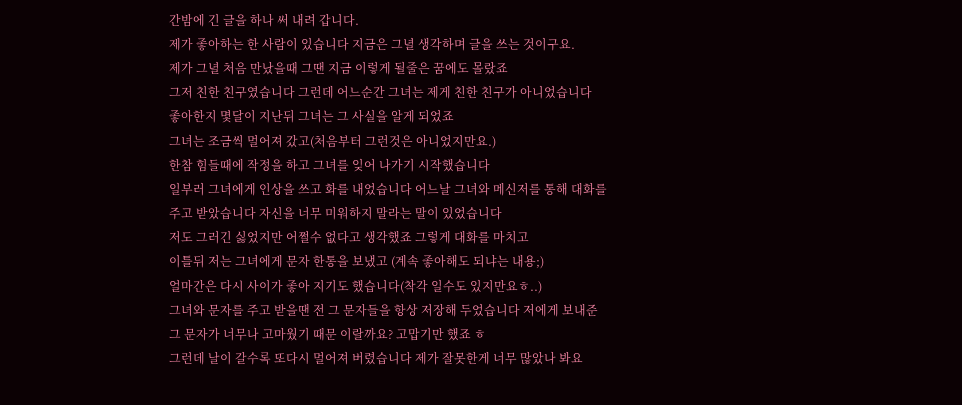간밤에 긴 글을 하나 써 내려 갑니다.
제가 좋아하는 한 사람이 있습니다 지금은 그녈 생각하며 글을 쓰는 것이구요.
제가 그녈 처음 만났을때 그땐 지금 이렇게 될줄은 꿈에도 몰랐죠
그저 친한 친구였습니다 그런데 어느순간 그녀는 제게 친한 친구가 아니었습니다
좋아한지 몇달이 지난뒤 그녀는 그 사실을 알게 되었죠
그녀는 조금씩 멀어져 갔고(처음부터 그런것은 아니었지만요.)
한참 힘들때에 작정을 하고 그녀를 잊어 나가기 시작했습니다
일부러 그녀에게 인상을 쓰고 화를 내었습니다 어느날 그녀와 메신저를 통해 대화를
주고 받았습니다 자신을 너무 미워하지 말라는 말이 있었습니다
저도 그러긴 싫었지만 어쩔수 없다고 생각했죠 그렇게 대화를 마치고
이틀뒤 저는 그녀에게 문자 한통을 보냈고 (계속 좋아해도 되냐는 내용;)
얼마간은 다시 사이가 좋아 지기도 했습니다(착각 일수도 있지만요ㅎ..)
그녀와 문자를 주고 받을땐 전 그 문자들을 항상 저장해 두었습니다 저에게 보내준
그 문자가 너무나 고마웠기 때문 이랄까요? 고맙기만 했죠 ㅎ
그런데 날이 갈수록 또다시 멀어져 버렸습니다 제가 잘못한게 너무 많았나 봐요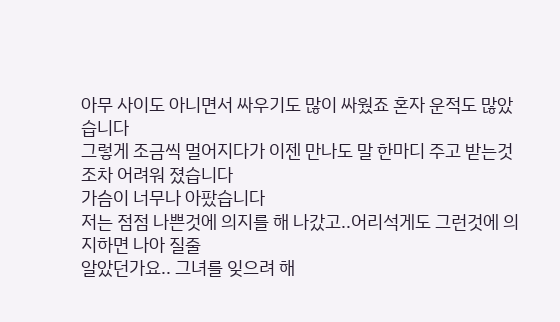아무 사이도 아니면서 싸우기도 많이 싸웠죠 혼자 운적도 많았습니다
그렇게 조금씩 멀어지다가 이젠 만나도 말 한마디 주고 받는것 조차 어려워 졌습니다
가슴이 너무나 아팠습니다
저는 점점 나쁜것에 의지를 해 나갔고..어리석게도 그런것에 의지하면 나아 질줄
알았던가요.. 그녀를 잊으려 해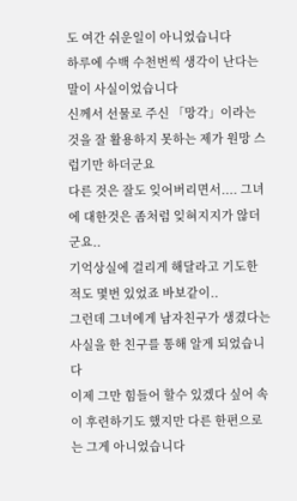도 여간 쉬운일이 아니었습니다
하루에 수백 수천번씩 생각이 난다는 말이 사실이었습니다
신께서 선물로 주신 「망각」이라는 것을 잘 활용하지 못하는 제가 원망 스럽기만 하더군요
다른 것은 잘도 잊어버리면서.... 그녀에 대한것은 좀처럼 잊혀지지가 않더군요..
기억상실에 걸리게 해달라고 기도한 적도 몇번 있었죠 바보같이..
그런데 그녀에게 남자친구가 생겼다는 사실을 한 친구를 통해 알게 되었습니다
이제 그만 힘들어 할수 있겠다 싶어 속이 후련하기도 했지만 다른 한편으로는 그게 아니었습니다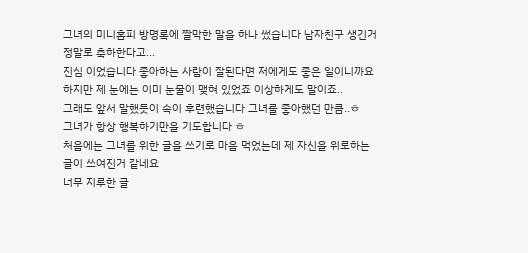그녀의 미니홈피 방명록에 짤막한 말을 하나 썼습니다 남자친구 생긴거 정말로 축하한다고...
진심 이었습니다 좋아하는 사람이 잘된다면 저에게도 좋은 일이니까요
하지만 제 눈에는 이미 눈물이 맺혀 있었죠 이상하게도 말이죠..
그래도 앞서 말했듯이 속이 후련했습니다 그녀를 좋아했던 만큼..ㅎ
그녀가 항상 행복하기만을 기도합니다 ㅎ
처음에는 그녀를 위한 글을 쓰기로 마음 먹었는데 제 자신을 위로하는 글이 쓰여진거 같네요
너무 지루한 글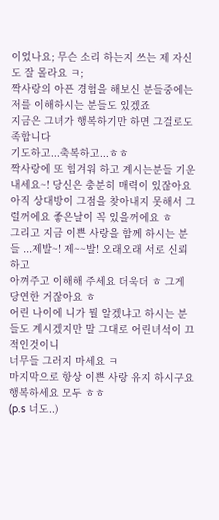이었나요; 무슨 소리 하는지 쓰는 제 자신도 잘 몰라요 ㅋ;
짝사랑의 아픈 경험을 해보신 분들중에는 저를 이해하시는 분들도 있겠죠
지금은 그녀가 행복하기만 하면 그걸로도 족합니다
기도하고...축복하고...ㅎㅎ
짝사랑에 또 힘겨워 하고 계시는분들 기운내세요~! 당신은 충분히 매력이 있잖아요
아직 상대방이 그점을 찾아내지 못해서 그럴꺼에요 좋은날이 꼭 있을꺼에요 ㅎ
그리고 지금 이쁜 사랑을 함께 하시는 분들 ...제발~! 제~~발! 오래오래 서로 신뢰하고
아껴주고 이해해 주세요 더욱더 ㅎ 그게 당연한 거잖아요 ㅎ
어린 나이에 니가 뭘 알겠냐고 하시는 분들도 계시겠지만 말 그대로 어린녀석이 끄적인것이니
너무들 그러지 마세요 ㅋ
마지막으로 항상 이쁜 사랑 유지 하시구요 행복하세요 모두 ㅎㅎ
(p.s 너도..)